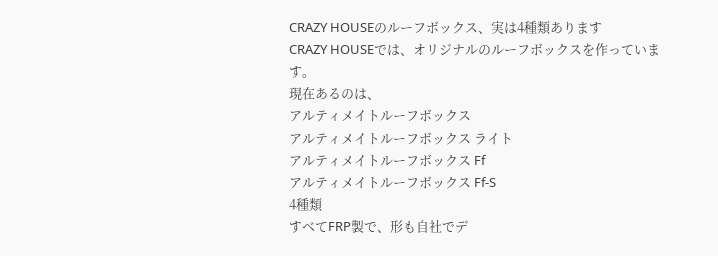CRAZY HOUSEのルーフボックス、実は4種類あります
CRAZY HOUSEでは、オリジナルのルーフボックスを作っています。
現在あるのは、
アルティメイトルーフボックス
アルティメイトルーフボックス ライト
アルティメイトルーフボックス Ff
アルティメイトルーフボックス Ff-S
4種類
すべてFRP製で、形も自社でデ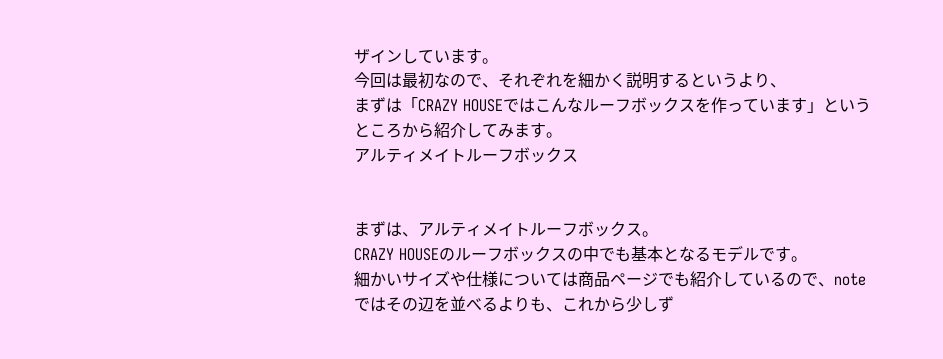ザインしています。
今回は最初なので、それぞれを細かく説明するというより、
まずは「CRAZY HOUSEではこんなルーフボックスを作っています」というところから紹介してみます。
アルティメイトルーフボックス


まずは、アルティメイトルーフボックス。
CRAZY HOUSEのルーフボックスの中でも基本となるモデルです。
細かいサイズや仕様については商品ページでも紹介しているので、noteではその辺を並べるよりも、これから少しず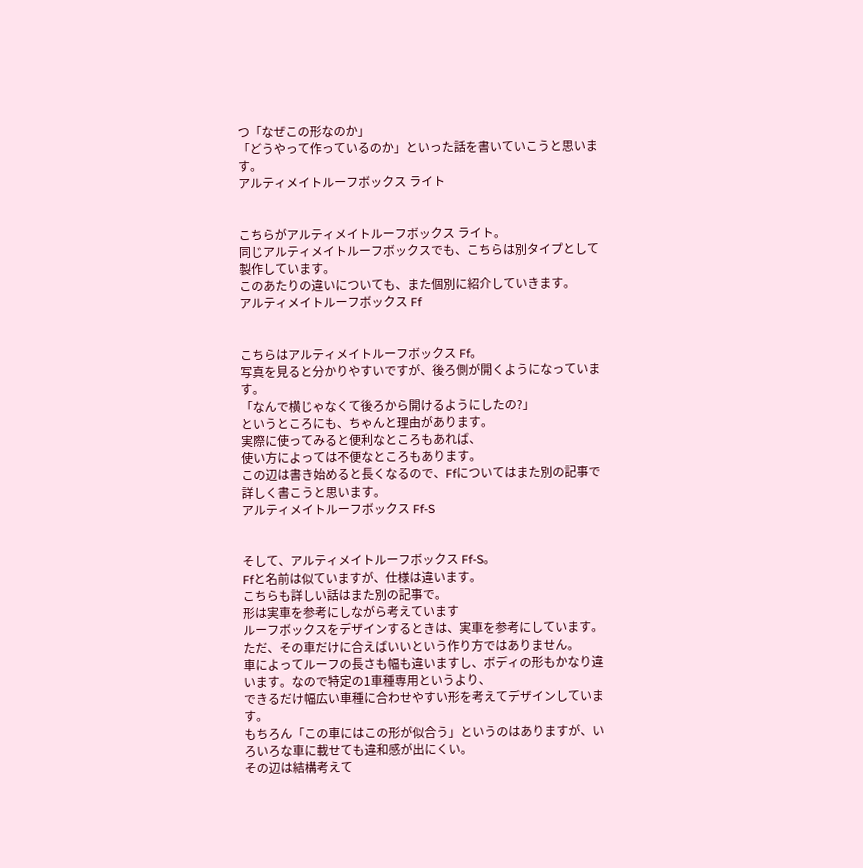つ「なぜこの形なのか」
「どうやって作っているのか」といった話を書いていこうと思います。
アルティメイトルーフボックス ライト


こちらがアルティメイトルーフボックス ライト。
同じアルティメイトルーフボックスでも、こちらは別タイプとして製作しています。
このあたりの違いについても、また個別に紹介していきます。
アルティメイトルーフボックス Ff


こちらはアルティメイトルーフボックス Ff。
写真を見ると分かりやすいですが、後ろ側が開くようになっています。
「なんで横じゃなくて後ろから開けるようにしたの?」
というところにも、ちゃんと理由があります。
実際に使ってみると便利なところもあれば、
使い方によっては不便なところもあります。
この辺は書き始めると長くなるので、Ffについてはまた別の記事で詳しく書こうと思います。
アルティメイトルーフボックス Ff-S


そして、アルティメイトルーフボックス Ff-S。
Ffと名前は似ていますが、仕様は違います。
こちらも詳しい話はまた別の記事で。
形は実車を参考にしながら考えています
ルーフボックスをデザインするときは、実車を参考にしています。
ただ、その車だけに合えばいいという作り方ではありません。
車によってルーフの長さも幅も違いますし、ボディの形もかなり違います。なので特定の1車種専用というより、
できるだけ幅広い車種に合わせやすい形を考えてデザインしています。
もちろん「この車にはこの形が似合う」というのはありますが、いろいろな車に載せても違和感が出にくい。
その辺は結構考えて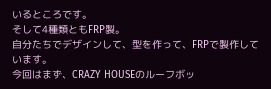いるところです。
そして4種類ともFRP製。
自分たちでデザインして、型を作って、FRPで製作しています。
今回はまず、CRAZY HOUSEのルーフボッ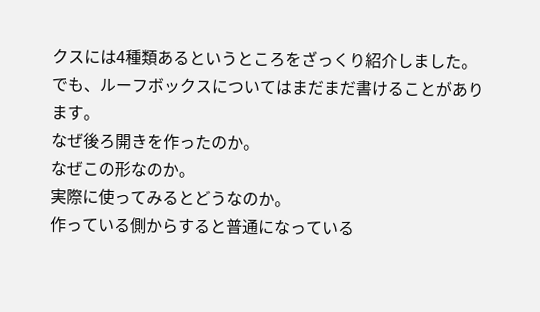クスには4種類あるというところをざっくり紹介しました。
でも、ルーフボックスについてはまだまだ書けることがあります。
なぜ後ろ開きを作ったのか。
なぜこの形なのか。
実際に使ってみるとどうなのか。
作っている側からすると普通になっている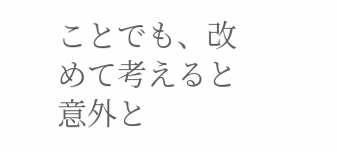ことでも、改めて考えると意外と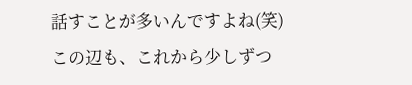話すことが多いんですよね(笑)
この辺も、これから少しずつ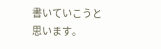書いていこうと思います。